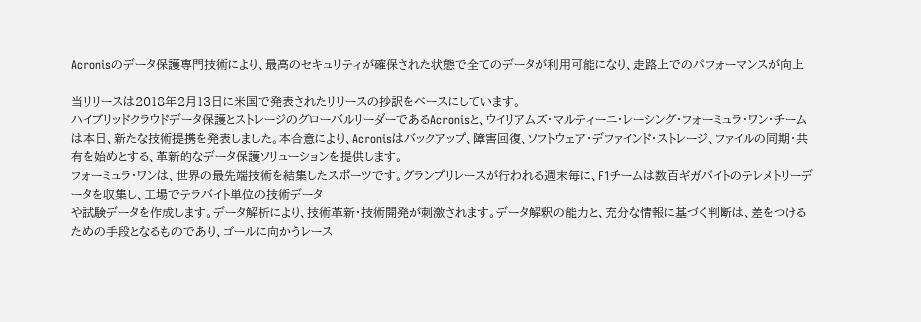Acronisのデータ保護専門技術により、最高のセキュリティが確保された状態で全てのデータが利用可能になり、走路上でのパフォーマンスが向上

当リリースは2018年2月13日に米国で発表されたリリースの抄訳をベースにしています。
ハイブリッドクラウドデータ保護とストレージのグローバルリーダーであるAcronisと、ウイリアムズ・マルティーニ・レーシング・フォーミュラ・ワン・チームは本日、新たな技術提携を発表しました。本合意により、Acronisはバックアップ、障害回復、ソフトウェア・デファインド・ストレージ、ファイルの同期・共有を始めとする、革新的なデータ保護ソリューションを提供します。
フォーミュラ・ワンは、世界の最先端技術を結集したスポーツです。グランプリレースが行われる週末毎に、F1チームは数百ギガバイトのテレメトリーデータを収集し、工場でテラバイト単位の技術データ
や試験データを作成します。データ解析により、技術革新・技術開発が刺激されます。データ解釈の能力と、充分な情報に基づく判断は、差をつけるための手段となるものであり、ゴールに向かうレース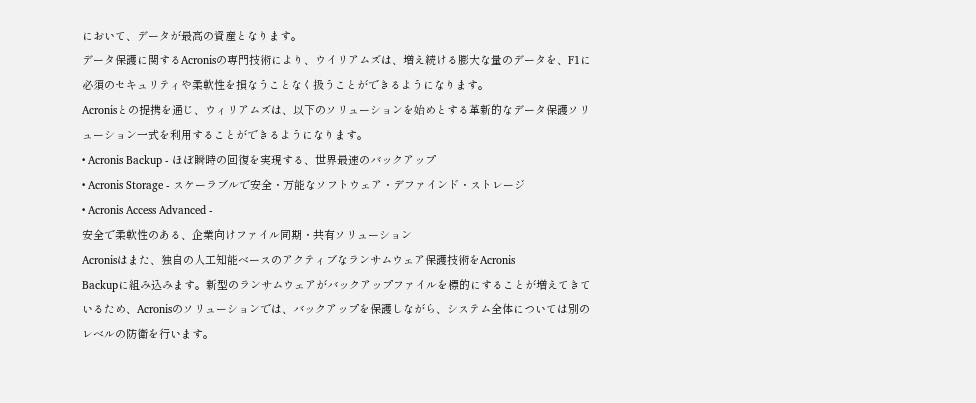において、データが最高の資産となります。
データ保護に関するAcronisの専門技術により、ウイリアムズは、増え続ける膨大な量のデータを、F1に必須のセキュリティや柔軟性を損なうことなく扱うことができるようになります。
Acronisとの提携を通じ、ウィリアムズは、以下のソリューションを始めとする革新的なデータ保護ソリューション一式を利用することができるようになります。
• Acronis Backup - ほぼ瞬時の回復を実現する、世界最速のバックアップ
• Acronis Storage - スケーラブルで安全・万能なソフトウェア・デファインド・ストレージ
• Acronis Access Advanced -
安全で柔軟性のある、企業向けファイル同期・共有ソリューション
Acronisはまた、独自の人工知能ベースのアクティブなランサムウェア保護技術をAcronis
Backupに組み込みます。新型のランサムウェアがバックアップファイルを標的にすることが増えてきているため、Acronisのソリューションでは、バックアップを保護しながら、システム全体については別のレベルの防衛を行います。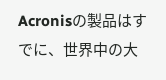Acronisの製品はすでに、世界中の大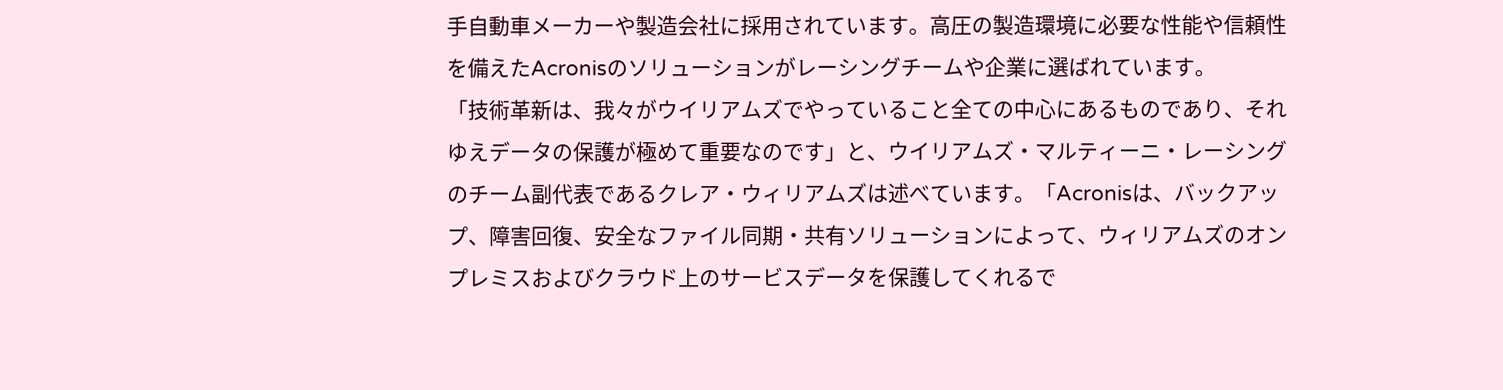手自動車メーカーや製造会社に採用されています。高圧の製造環境に必要な性能や信頼性を備えたAcronisのソリューションがレーシングチームや企業に選ばれています。
「技術革新は、我々がウイリアムズでやっていること全ての中心にあるものであり、それゆえデータの保護が極めて重要なのです」と、ウイリアムズ・マルティーニ・レーシングのチーム副代表であるクレア・ウィリアムズは述べています。「Acronisは、バックアップ、障害回復、安全なファイル同期・共有ソリューションによって、ウィリアムズのオンプレミスおよびクラウド上のサービスデータを保護してくれるで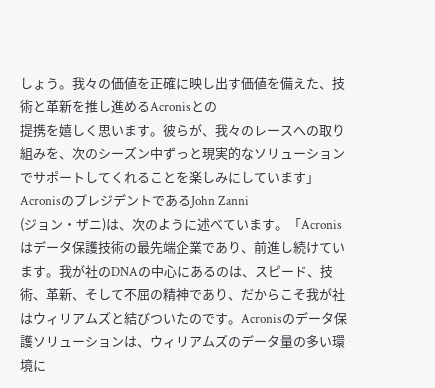しょう。我々の価値を正確に映し出す価値を備えた、技術と革新を推し進めるAcronisとの
提携を嬉しく思います。彼らが、我々のレースへの取り組みを、次のシーズン中ずっと現実的なソリューションでサポートしてくれることを楽しみにしています」
AcronisのプレジデントであるJohn Zanni
(ジョン・ザニ)は、次のように述べています。「Acronisはデータ保護技術の最先端企業であり、前進し続けています。我が社のDNAの中心にあるのは、スピード、技術、革新、そして不屈の精神であり、だからこそ我が社はウィリアムズと結びついたのです。Acronisのデータ保護ソリューションは、ウィリアムズのデータ量の多い環境に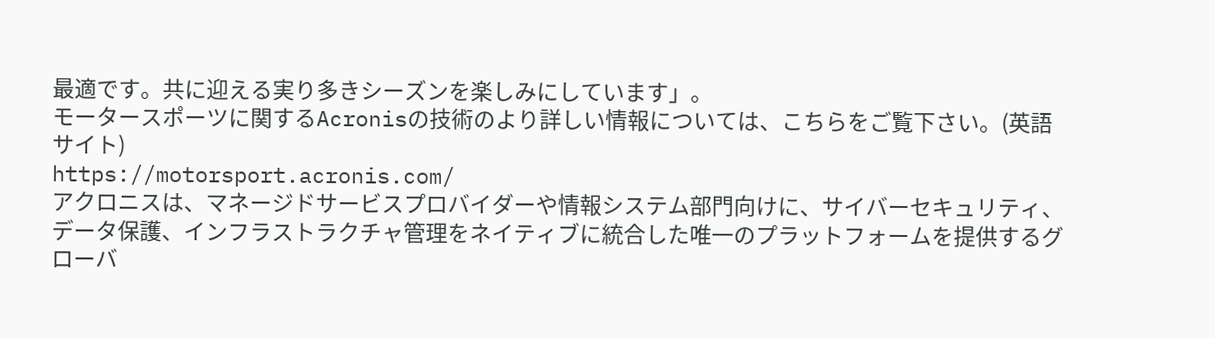最適です。共に迎える実り多きシーズンを楽しみにしています」。
モータースポーツに関するAcronisの技術のより詳しい情報については、こちらをご覧下さい。(英語サイト)
https://motorsport.acronis.com/
アクロニスは、マネージドサービスプロバイダーや情報システム部門向けに、サイバーセキュリティ、データ保護、インフラストラクチャ管理をネイティブに統合した唯一のプラットフォームを提供するグローバ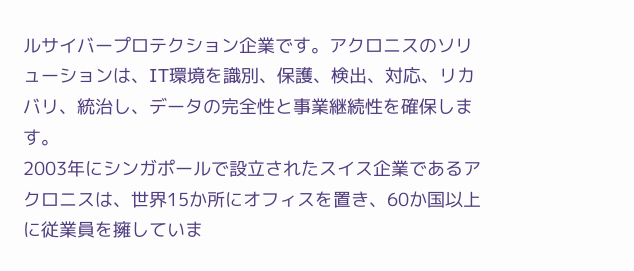ルサイバープロテクション企業です。アクロニスのソリューションは、IT環境を識別、保護、検出、対応、リカバリ、統治し、データの完全性と事業継続性を確保します。
2003年にシンガポールで設立されたスイス企業であるアクロニスは、世界15か所にオフィスを置き、60か国以上に従業員を擁していま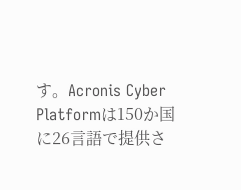す。Acronis Cyber Platformは150か国に26言語で提供さ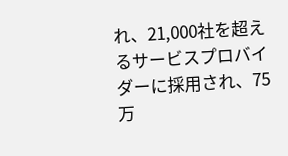れ、21,000社を超えるサービスプロバイダーに採用され、75万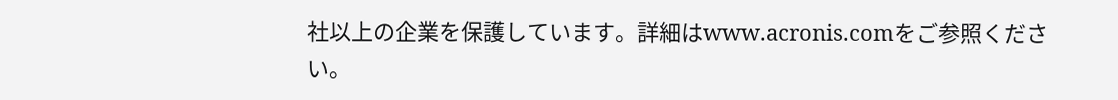社以上の企業を保護しています。詳細はwww.acronis.comをご参照ください。